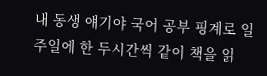내 동생 얘기야 국어 공부 핑계로 일주일에 한 두시간씩 같이 책을 읽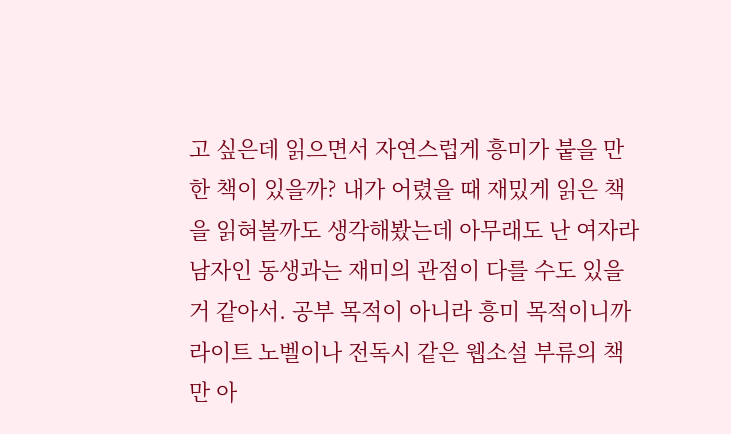고 싶은데 읽으면서 자연스럽게 흥미가 붙을 만한 책이 있을까? 내가 어렸을 때 재밌게 읽은 책을 읽혀볼까도 생각해봤는데 아무래도 난 여자라 남자인 동생과는 재미의 관점이 다를 수도 있을거 같아서. 공부 목적이 아니라 흥미 목적이니까 라이트 노벨이나 전독시 같은 웹소설 부류의 책만 아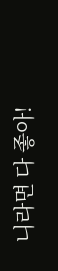니라면 다 좋아!